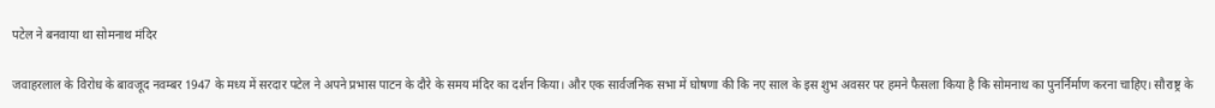पटेल ने बनवाया था सोमनाथ मंदिर

जवाहरलाल के विरोध के बावजूद नवम्बर 1947 के मध्य में सरदार पटेल ने अपने प्रभास पाटन के दौरे के समय मंदिर का दर्शन किया। और एक सार्वजनिक सभा में घोषणा की कि नए साल के इस शुभ अवसर पर हमने फैसला किया है कि सोमनाथ का पुनर्निर्माण करना चाहिए। सौराष्ट्र के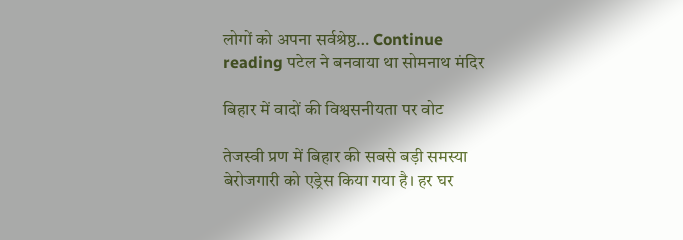लोगों को अपना सर्वश्रेष्ठ… Continue reading पटेल ने बनवाया था सोमनाथ मंदिर

बिहार में वादों की विश्वसनीयता पर वोट

तेजस्वी प्रण में बिहार की सबसे बड़ी समस्या बेरोजगारी को एड्रेस किया गया है। हर घर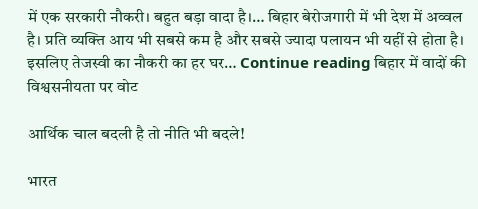में एक सरकारी नौकरी। बहुत बड़ा वादा है।… बिहार बेरोजगारी में भी देश में अव्वल है। प्रति व्यक्ति आय भी सबसे कम है और सबसे ज्यादा पलायन भी यहीं से होता है। इसलिए तेजस्वी का नौकरी का हर घर… Continue reading बिहार में वादों की विश्वसनीयता पर वोट

आर्थिक चाल बदली है तो नीति भी बदले!

भारत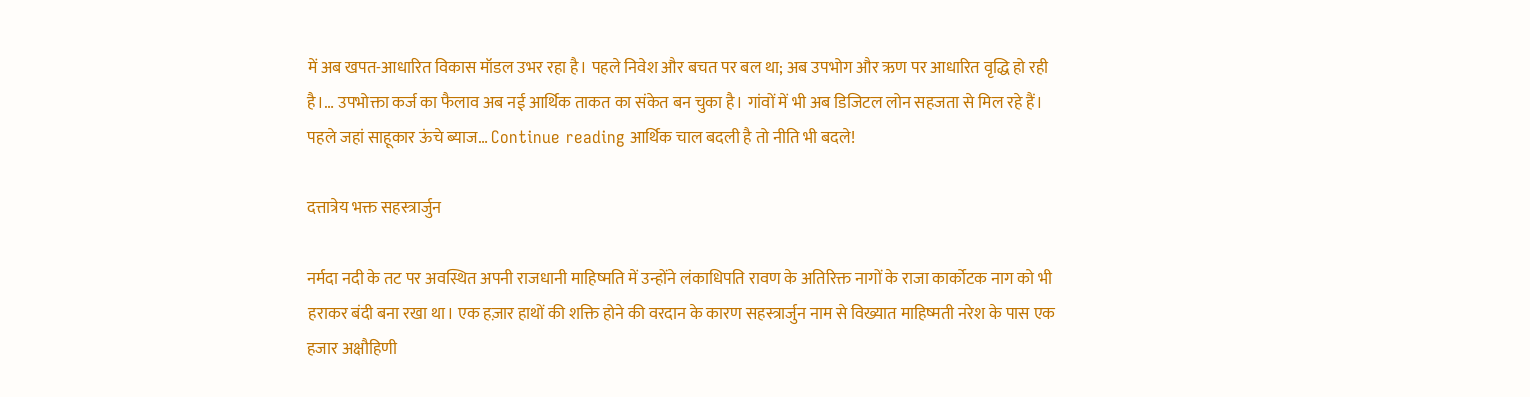में अब खपत-आधारित विकास मॉडल उभर रहा है। पहले निवेश और बचत पर बल था; अब उपभोग और ऋण पर आधारित वृद्धि हो रही है।… उपभोक्ता कर्ज का फैलाव अब नई आर्थिक ताकत का संकेत बन चुका है। गांवों में भी अब डिजिटल लोन सहजता से मिल रहे हैं। पहले जहां साहूकार ऊंचे ब्याज… Continue reading आर्थिक चाल बदली है तो नीति भी बदले!

दत्तात्रेय भक्त सहस्त्रार्जुन

नर्मदा नदी के तट पर अवस्थित अपनी राजधानी माहिष्मति में उन्होंने लंकाधिपति रावण के अतिरिक्त नागों के राजा कार्कोटक नाग को भी हराकर बंदी बना रखा था। एक हज़ार हाथों की शक्ति होने की वरदान के कारण सहस्त्रार्जुन नाम से विख्यात माहिष्मती नरेश के पास एक हजार अक्षौहिणी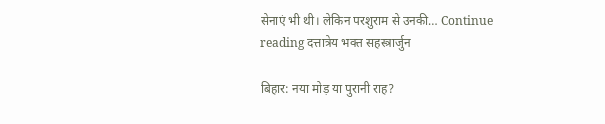सेनाएं भी थी। लेकिन परशुराम से उनकी… Continue reading दत्तात्रेय भक्त सहस्त्रार्जुन

बिहार: नया मोड़ या पुरानी राह?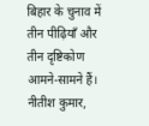बिहार के चुनाव में तीन पीढ़ियाँ और तीन दृष्टिकोण आमने-सामने हैं। नीतीश कुमार,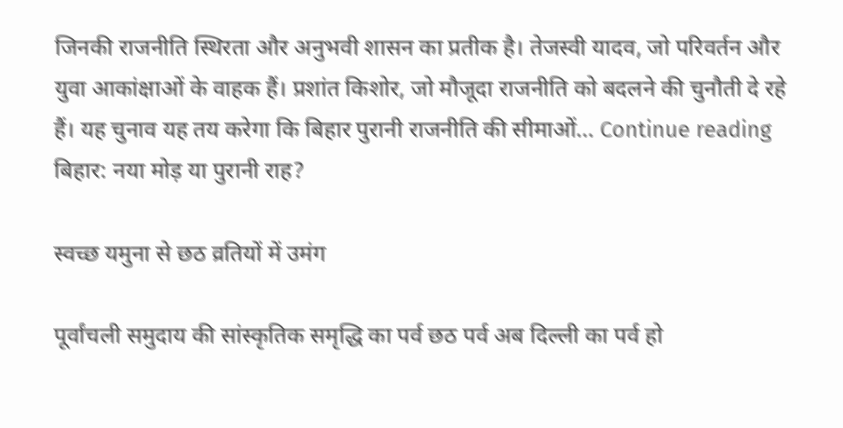जिनकी राजनीति स्थिरता और अनुभवी शासन का प्रतीक है। तेजस्वी यादव, जो परिवर्तन और युवा आकांक्षाओं के वाहक हैं। प्रशांत किशोर, जो मौजूदा राजनीति को बदलने की चुनौती दे रहे हैं। यह चुनाव यह तय करेगा कि बिहार पुरानी राजनीति की सीमाओं… Continue reading बिहार: नया मोड़ या पुरानी राह?

स्वच्छ यमुना से छठ व्रतियों में उमंग

पूर्वांचली समुदाय की सांस्कृतिक समृद्धि का पर्व छठ पर्व अब दिल्ली का पर्व हो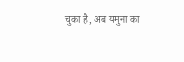चुका है, अब यमुना का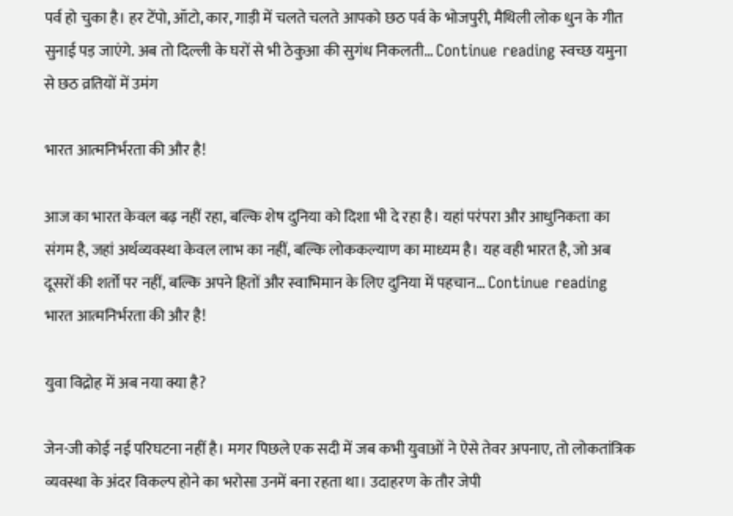पर्व हो चुका है। हर टेंपो, ऑटो, कार, गाड़ी में चलते चलते आपको छठ पर्व के भोजपुरी, मैथिली लोक धुन के गीत सुनाई पड़ जाएंगे. अब तो दिल्ली के घरों से भी ठेकुआ की सुगंध निकलती… Continue reading स्वच्छ यमुना से छठ व्रतियों में उमंग

भारत आत्मनिर्भरता की और है!

आज का भारत केवल बढ़ नहीं रहा, बल्कि शेष दुनिया को दिशा भी दे रहा है। यहां परंपरा और आधुनिकता का संगम है, जहां अर्थव्यवस्था केवल लाभ का नहीं, बल्कि लोककल्याण का माध्यम है। यह वही भारत है, जो अब दूसरों की शर्तों पर नहीं, बल्कि अपने हितों और स्वाभिमान के लिए दुनिया में पहचान… Continue reading भारत आत्मनिर्भरता की और है!

युवा विद्रोह में अब नया क्या है?

जेन-जी कोई नई परिघटना नहीं है। मगर पिछले एक सदी में जब कभी युवाओं ने ऐसे तेवर अपनाए, तो लोकतांत्रिक व्यवस्था के अंदर विकल्प होने का भरोसा उनमें बना रहता था। उदाहरण के तौर जेपी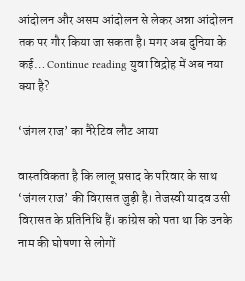आंदोलन और असम आंदोलन से लेकर अन्ना आंदोलन तक पर गौर किया जा सकता है। मगर अब दुनिया के कई… Continue reading युवा विद्रोह में अब नया क्या है?

‘जंगल राज’ का नैरेटिव लौट आया

वास्तविकता है कि लालू प्रसाद के परिवार के साथ ‘जंगल राज’ की विरासत जुड़ी है। तेजस्वी यादव उसी विरासत के प्रतिनिधि हैं। कांग्रेस को पता था कि उनके नाम की घोषणा से लोगों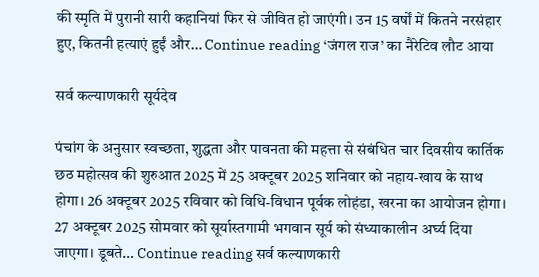की स्मृति में पुरानी सारी कहानियां फिर से जीवित हो जाएंगी। उन 15 वर्षों में कितने नरसंहार हुए, कितनी हत्याएं हुईं और… Continue reading ‘जंगल राज’ का नैरेटिव लौट आया

सर्व कल्याणकारी सूर्यदेव

पंचांग के अनुसार स्वच्छता, शुद्धता और पावनता की महत्ता से संबंधित चार दिवसीय कार्तिक छठ महोत्सव की शुरुआत 2025 में 25 अक्टूबर 2025 शनिवार को नहाय-खाय के साथ होगा। 26 अक्टूबर 2025 रविवार को विधि-विधान पूर्वक लोहंडा, खरना का आयोजन होगा। 27 अक्टूबर 2025 सोमवार को सूर्यास्तगामी भगवान सूर्य को संध्याकालीन अर्घ्य दिया जाएगा। डूबते… Continue reading सर्व कल्याणकारी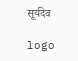सूर्यदेव

logo